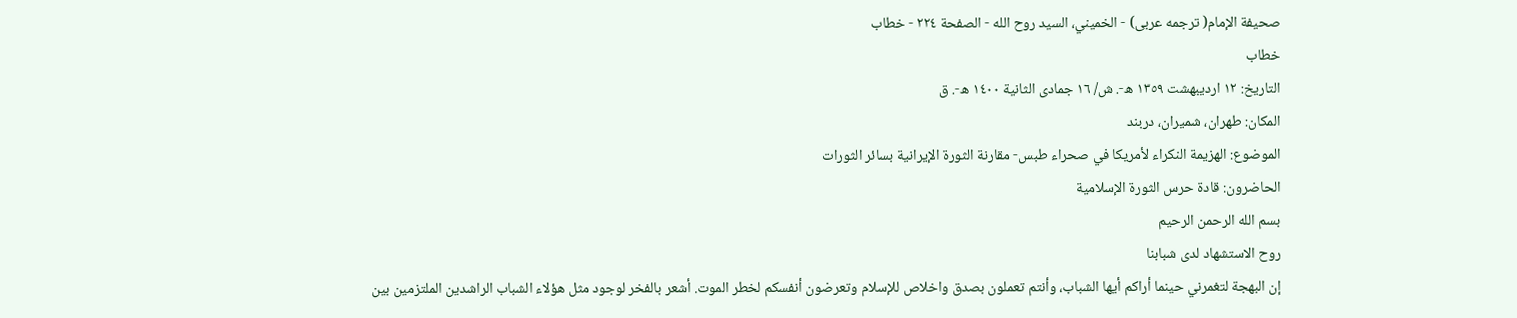صحيفة الإمام( ترجمه عربى) - الخميني، السيد روح الله - الصفحة ٢٢٤ - خطاب
خطاب
التاريخ: ١٢ ارديبهشت ١٣٥٩ ه-. ش/ ١٦ جمادى الثانية ١٤٠٠ ه-. ق
المكان: طهران، شميران، دربند
الموضوع: الهزيمة النكراء لأمريكا في صحراء طبس- مقارنة الثورة الإيرانية بسائر الثورات
الحاضرون: قادة حرس الثورة الإسلامية
بسم الله الرحمن الرحيم
روح الاستشهاد لدى شبابنا
إن البهجة لتغمرني حينما أراكم أيها الشباب، وأنتم تعملون بصدق واخلاص للإسلام وتعرضون أنفسكم لخطر الموت. أشعر بالفخر لوجود مثل هؤلاء الشباب الراشدين الملتزمين بين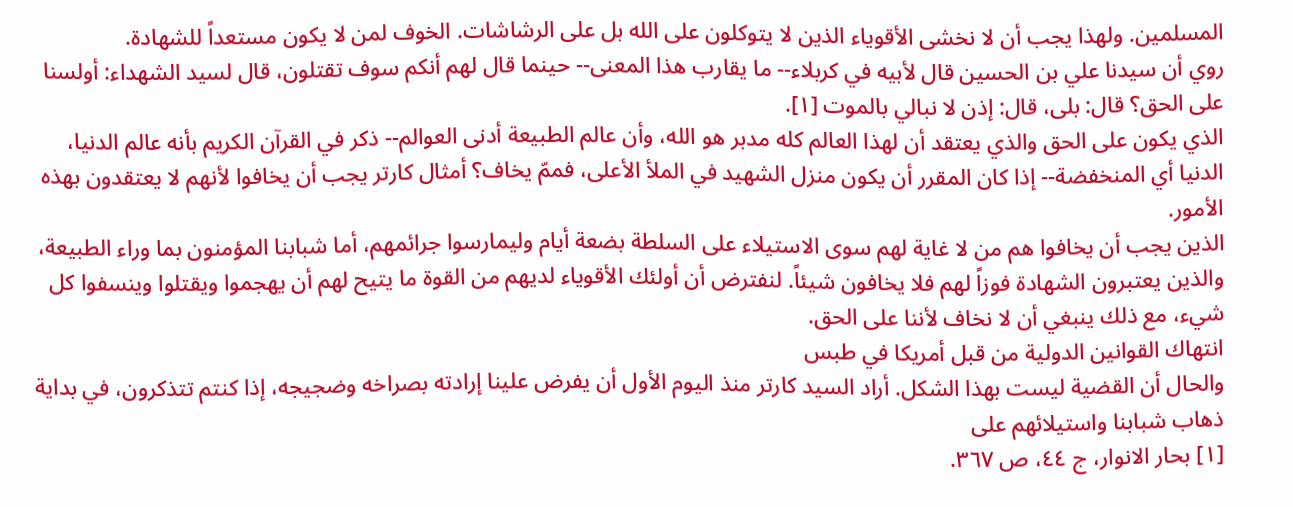المسلمين. ولهذا يجب أن لا نخشى الأقوياء الذين لا يتوكلون على الله بل على الرشاشات. الخوف لمن لا يكون مستعداً للشهادة.
روي أن سيدنا علي بن الحسين قال لأبيه في كربلاء-- ما يقارب هذا المعنى-- حينما قال لهم أنكم سوف تقتلون، قال لسيد الشهداء: أولسنا على الحق؟ قال: بلى، قال: إذن لا نبالي بالموت [١].
الذي يكون على الحق والذي يعتقد أن لهذا العالم كله مدبر هو الله، وأن عالم الطبيعة أدنى العوالم-- ذكر في القرآن الكريم بأنه عالم الدنيا، الدنيا أي المنخفضة-- إذا كان المقرر أن يكون منزل الشهيد في الملأ الأعلى، فممّ يخاف؟ أمثال كارتر يجب أن يخافوا لأنهم لا يعتقدون بهذه الأمور.
الذين يجب أن يخافوا هم من لا غاية لهم سوى الاستيلاء على السلطة بضعة أيام وليمارسوا جرائمهم، أما شبابنا المؤمنون بما وراء الطبيعة، والذين يعتبرون الشهادة فوزاً لهم فلا يخافون شيئاً. لنفترض أن أولئك الأقوياء لديهم من القوة ما يتيح لهم أن يهجموا ويقتلوا وينسفوا كل شيء، مع ذلك ينبغي أن لا نخاف لأننا على الحق.
انتهاك القوانين الدولية من قبل أمريكا في طبس
والحال أن القضية ليست بهذا الشكل. أراد السيد كارتر منذ اليوم الأول أن يفرض علينا إرادته بصراخه وضجيجه، إذا كنتم تتذكرون، في بداية ذهاب شبابنا واستيلائهم على
[١] بحار الانوار، ج ٤٤، ص ٣٦٧.